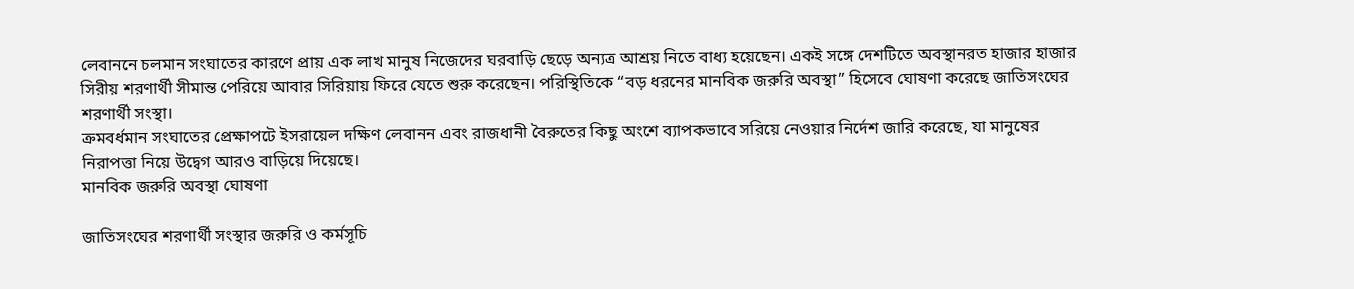লেবাননে চলমান সংঘাতের কারণে প্রায় এক লাখ মানুষ নিজেদের ঘরবাড়ি ছেড়ে অন্যত্র আশ্রয় নিতে বাধ্য হয়েছেন। একই সঙ্গে দেশটিতে অবস্থানরত হাজার হাজার সিরীয় শরণার্থী সীমান্ত পেরিয়ে আবার সিরিয়ায় ফিরে যেতে শুরু করেছেন। পরিস্থিতিকে “বড় ধরনের মানবিক জরুরি অবস্থা” হিসেবে ঘোষণা করেছে জাতিসংঘের শরণার্থী সংস্থা।
ক্রমবর্ধমান সংঘাতের প্রেক্ষাপটে ইসরায়েল দক্ষিণ লেবানন এবং রাজধানী বৈরুতের কিছু অংশে ব্যাপকভাবে সরিয়ে নেওয়ার নির্দেশ জারি করেছে, যা মানুষের নিরাপত্তা নিয়ে উদ্বেগ আরও বাড়িয়ে দিয়েছে।
মানবিক জরুরি অবস্থা ঘোষণা

জাতিসংঘের শরণার্থী সংস্থার জরুরি ও কর্মসূচি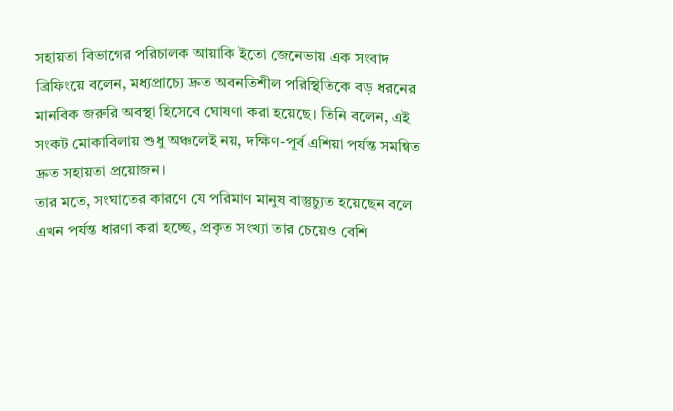সহায়তা বিভাগের পরিচালক আয়াকি ইতো জেনেভায় এক সংবাদ ব্রিফিংয়ে বলেন, মধ্যপ্রাচ্যে দ্রুত অবনতিশীল পরিস্থিতিকে বড় ধরনের মানবিক জরুরি অবস্থা হিসেবে ঘোষণা করা হয়েছে। তিনি বলেন, এই সংকট মোকাবিলায় শুধু অঞ্চলেই নয়, দক্ষিণ-পূর্ব এশিয়া পর্যন্ত সমন্বিত দ্রুত সহায়তা প্রয়োজন।
তার মতে, সংঘাতের কারণে যে পরিমাণ মানুষ বাস্তুচ্যুত হয়েছেন বলে এখন পর্যন্ত ধারণা করা হচ্ছে, প্রকৃত সংখ্যা তার চেয়েও বেশি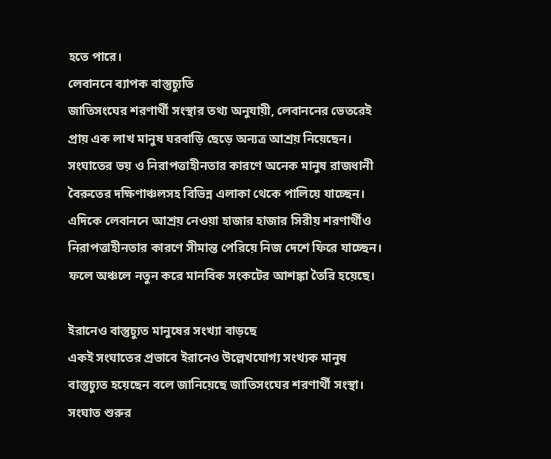হতে পারে।
লেবাননে ব্যাপক বাস্তুচ্যুতি
জাতিসংঘের শরণার্থী সংস্থার তথ্য অনুযায়ী, লেবাননের ভেতরেই প্রায় এক লাখ মানুষ ঘরবাড়ি ছেড়ে অন্যত্র আশ্রয় নিয়েছেন। সংঘাতের ভয় ও নিরাপত্তাহীনতার কারণে অনেক মানুষ রাজধানী বৈরুতের দক্ষিণাঞ্চলসহ বিভিন্ন এলাকা থেকে পালিয়ে যাচ্ছেন।
এদিকে লেবাননে আশ্রয় নেওয়া হাজার হাজার সিরীয় শরণার্থীও নিরাপত্তাহীনতার কারণে সীমান্ত পেরিয়ে নিজ দেশে ফিরে যাচ্ছেন। ফলে অঞ্চলে নতুন করে মানবিক সংকটের আশঙ্কা তৈরি হয়েছে।

ইরানেও বাস্তুচ্যুত মানুষের সংখ্যা বাড়ছে
একই সংঘাতের প্রভাবে ইরানেও উল্লেখযোগ্য সংখ্যক মানুষ বাস্তুচ্যুত হয়েছেন বলে জানিয়েছে জাতিসংঘের শরণার্থী সংস্থা। সংঘাত শুরুর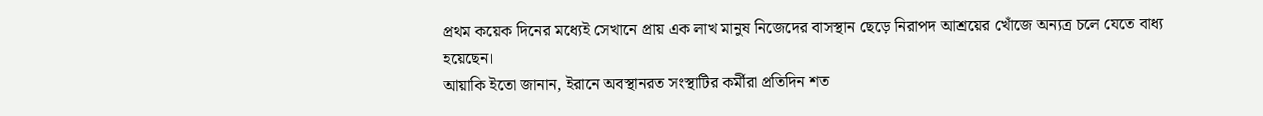প্রথম কয়েক দিনের মধ্যেই সেখানে প্রায় এক লাখ মানুষ নিজেদের বাসস্থান ছেড়ে নিরাপদ আশ্রয়ের খোঁজে অন্যত্র চলে যেতে বাধ্য হয়েছেন।
আয়াকি ইতো জানান, ইরানে অবস্থানরত সংস্থাটির কর্মীরা প্রতিদিন শত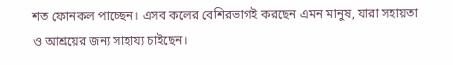শত ফোনকল পাচ্ছেন। এসব কলের বেশিরভাগই করছেন এমন মানুষ, যারা সহায়তা ও আশ্রয়ের জন্য সাহায্য চাইছেন।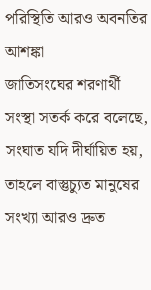পরিস্থিতি আরও অবনতির আশঙ্কা
জাতিসংঘের শরণার্থী সংস্থা সতর্ক করে বলেছে, সংঘাত যদি দীর্ঘায়িত হয়, তাহলে বাস্তুচ্যুত মানুষের সংখ্যা আরও দ্রুত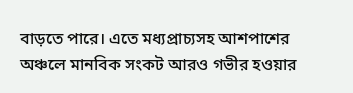বাড়তে পারে। এতে মধ্যপ্রাচ্যসহ আশপাশের অঞ্চলে মানবিক সংকট আরও গভীর হওয়ার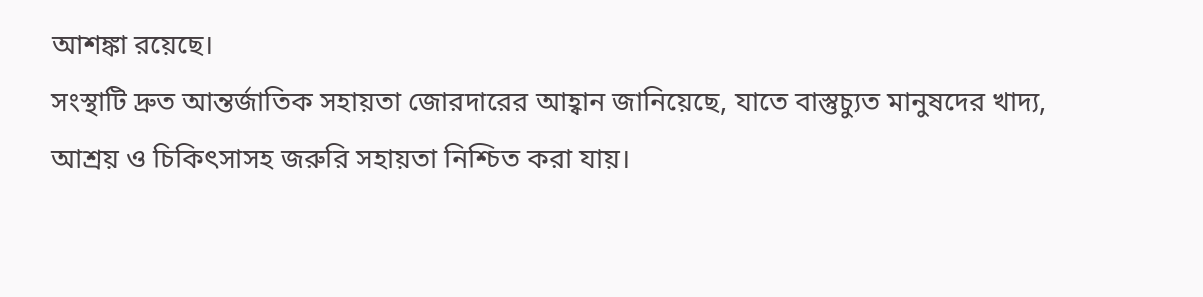আশঙ্কা রয়েছে।
সংস্থাটি দ্রুত আন্তর্জাতিক সহায়তা জোরদারের আহ্বান জানিয়েছে, যাতে বাস্তুচ্যুত মানুষদের খাদ্য, আশ্রয় ও চিকিৎসাসহ জরুরি সহায়তা নিশ্চিত করা যায়।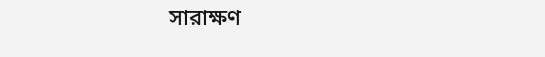সারাক্ষণ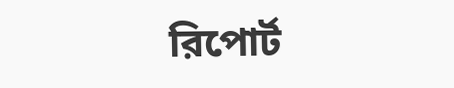রিপোর্ট